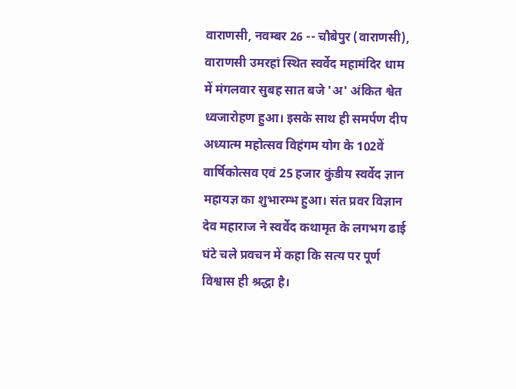वाराणसी, नवम्बर 26 -- चौबेपुर (वाराणसी), वाराणसी उमरहां स्थित स्वर्वेद महामंदिर धाम में मंगलवार सुबह सात बजे 'अ' अंकित श्वेत ध्वजारोहण हुआ। इसके साथ ही समर्पण दीप अध्यात्म महोत्सव विहंगम योग के 102वें वार्षिकोत्सव एवं 25 हजार कुंडीय स्वर्वेद ज्ञान महायज्ञ का शुभारम्भ हुआ। संत प्रवर विज्ञान देव महाराज ने स्वर्वेद कथामृत के लगभग ढाई घंटे चले प्रवचन में कहा कि सत्य पर पूर्ण विश्वास ही श्रद्धा है।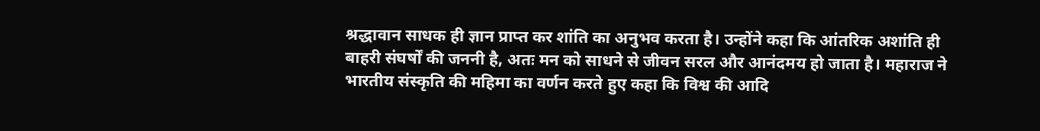श्रद्धावान साधक ही ज्ञान प्राप्त कर शांति का अनुभव करता है। उन्होंने कहा कि आंतरिक अशांति ही बाहरी संघर्षों की जननी है, अतः मन को साधने से जीवन सरल और आनंदमय हो जाता है। महाराज ने भारतीय संस्कृति की महिमा का वर्णन करते हुए कहा कि विश्व की आदि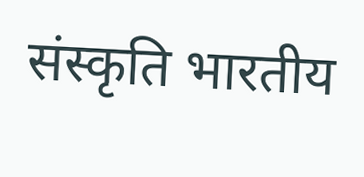संस्कृति भारतीय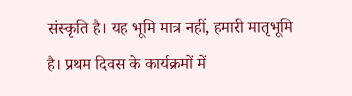संस्कृति है। यह भूमि मात्र नहीं, हमारी मातृभूमि है। प्रथम दिवस के कार्यक्रमों में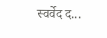स्वर्वेद द...